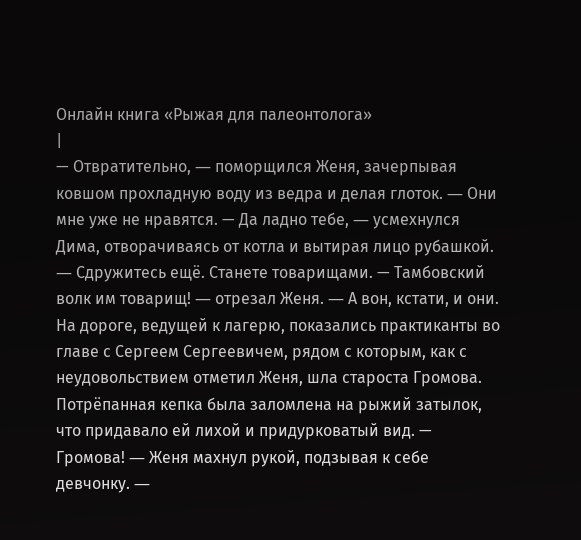Онлайн книга «Рыжая для палеонтолога»
|
— Отвратительно, ― поморщился Женя, зачерпывая ковшом прохладную воду из ведра и делая глоток. ― Они мне уже не нравятся. — Да ладно тебе, ― усмехнулся Дима, отворачиваясь от котла и вытирая лицо рубашкой. ― Сдружитесь ещё. Станете товарищами. — Тамбовский волк им товарищ! ― отрезал Женя. ― А вон, кстати, и они. На дороге, ведущей к лагерю, показались практиканты во главе с Сергеем Сергеевичем, рядом с которым, как с неудовольствием отметил Женя, шла староста Громова. Потрёпанная кепка была заломлена на рыжий затылок, что придавало ей лихой и придурковатый вид. — Громова! ― Женя махнул рукой, подзывая к себе девчонку. ―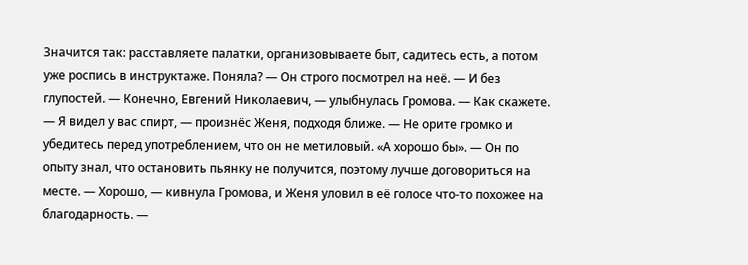Значится так: расставляете палатки, организовываете быт, садитесь есть, а потом уже роспись в инструктаже. Поняла? ― Он строго посмотрел на неё. ― И без глупостей. — Конечно, Евгений Николаевич, ― улыбнулась Громова. ― Как скажете. — Я видел у вас спирт, ― произнёс Женя, подходя ближе. ― Не орите громко и убедитесь перед употреблением, что он не метиловый. «А хорошо бы». ― Он по опыту знал, что остановить пьянку не получится, поэтому лучше договориться на месте. — Хорошо, ― кивнула Громова, и Женя уловил в её голосе что-то похожее на благодарность. ―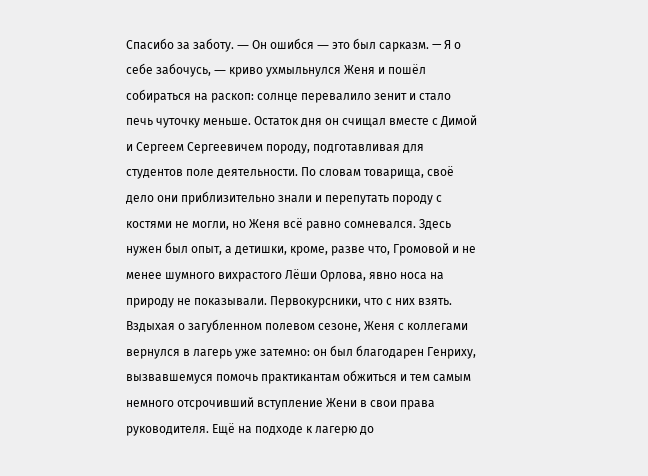Спасибо за заботу. ― Он ошибся ― это был сарказм. — Я о себе забочусь, ― криво ухмыльнулся Женя и пошёл собираться на раскоп: солнце перевалило зенит и стало печь чуточку меньше. Остаток дня он счищал вместе с Димой и Сергеем Сергеевичем породу, подготавливая для студентов поле деятельности. По словам товарища, своё дело они приблизительно знали и перепутать породу с костями не могли, но Женя всё равно сомневался. Здесь нужен был опыт, а детишки, кроме, разве что, Громовой и не менее шумного вихрастого Лёши Орлова, явно носа на природу не показывали. Первокурсники, что с них взять. Вздыхая о загубленном полевом сезоне, Женя с коллегами вернулся в лагерь уже затемно: он был благодарен Генриху, вызвавшемуся помочь практикантам обжиться и тем самым немного отсрочивший вступление Жени в свои права руководителя. Ещё на подходе к лагерю до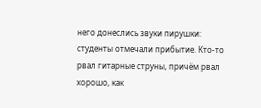него донеслись звуки пирушки: студенты отмечали прибытие. Кто-то рвал гитарные струны, причём рвал хорошо, как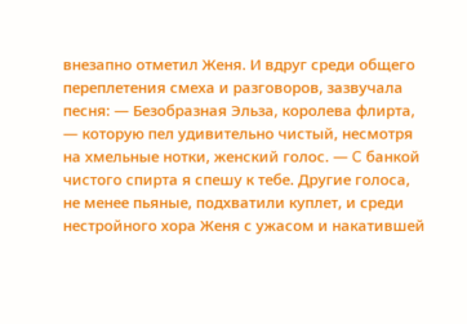внезапно отметил Женя. И вдруг среди общего переплетения смеха и разговоров, зазвучала песня: — Безобразная Эльза, королева флирта, ― которую пел удивительно чистый, несмотря на хмельные нотки, женский голос. ― C банкой чистого спирта я спешу к тебе. Другие голоса, не менее пьяные, подхватили куплет, и среди нестройного хора Женя с ужасом и накатившей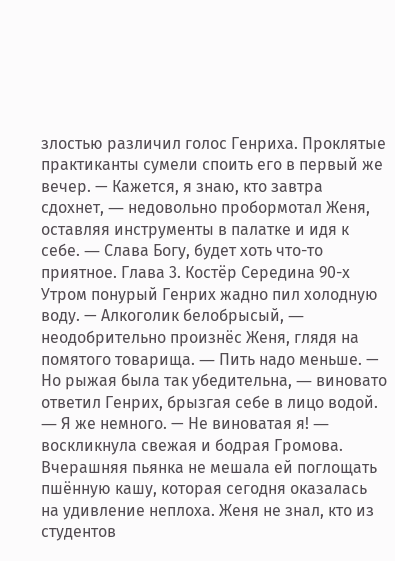злостью различил голос Генриха. Проклятые практиканты сумели споить его в первый же вечер. — Кажется, я знаю, кто завтра сдохнет, ― недовольно пробормотал Женя, оставляя инструменты в палатке и идя к себе. ― Слава Богу, будет хоть что-то приятное. Глава 3. Костёр Середина 90-х Утром понурый Генрих жадно пил холодную воду. — Алкоголик белобрысый, ― неодобрительно произнёс Женя, глядя на помятого товарища. ― Пить надо меньше. — Но рыжая была так убедительна, ― виновато ответил Генрих, брызгая себе в лицо водой. ― Я же немного. — Не виноватая я! ― воскликнула свежая и бодрая Громова. Вчерашняя пьянка не мешала ей поглощать пшённую кашу, которая сегодня оказалась на удивление неплоха. Женя не знал, кто из студентов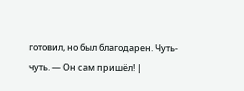готовил, но был благодарен. Чуть-чуть. ― Он сам пришёл! |